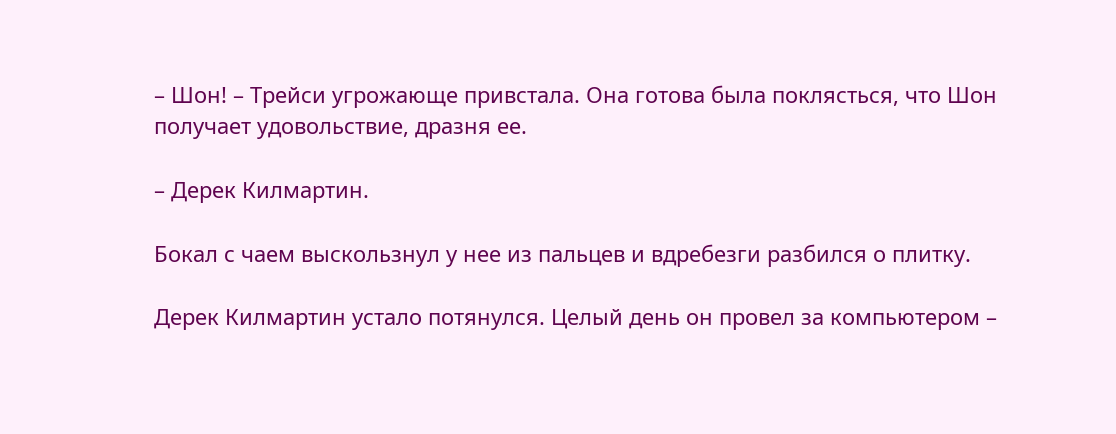– Шон! – Трейси угрожающе привстала. Она готова была поклясться, что Шон получает удовольствие, дразня ее.

– Дерек Килмартин.

Бокал с чаем выскользнул у нее из пальцев и вдребезги разбился о плитку.

Дерек Килмартин устало потянулся. Целый день он провел за компьютером –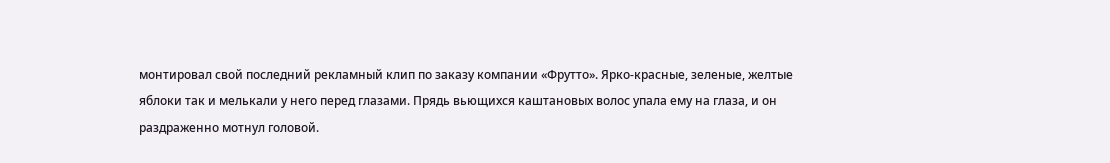монтировал свой последний рекламный клип по заказу компании «Фрутто». Ярко-красные, зеленые, желтые яблоки так и мелькали у него перед глазами. Прядь вьющихся каштановых волос упала ему на глаза, и он раздраженно мотнул головой.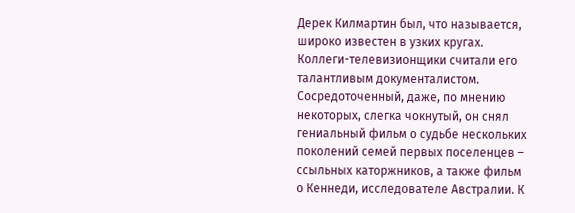Дерек Килмартин был, что называется, широко известен в узких кругах. Коллеги-телевизионщики считали его талантливым документалистом. Сосредоточенный, даже, по мнению некоторых, слегка чокнутый, он снял гениальный фильм о судьбе нескольких поколений семей первых поселенцев – ссыльных каторжников, а также фильм о Кеннеди, исследователе Австралии. К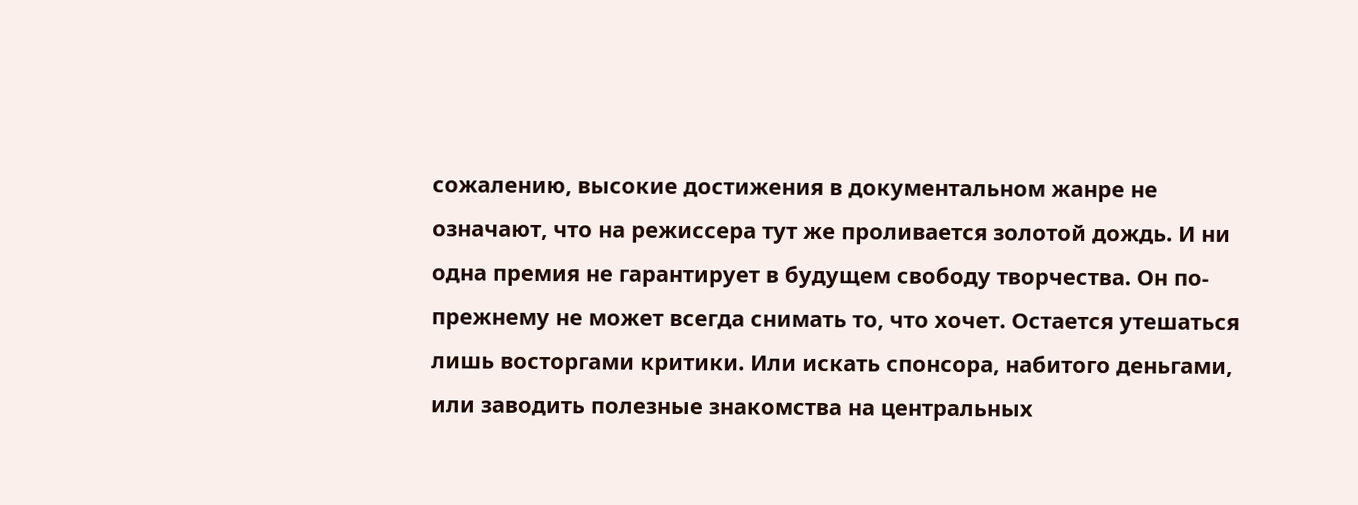сожалению, высокие достижения в документальном жанре не означают, что на режиссера тут же проливается золотой дождь. И ни одна премия не гарантирует в будущем свободу творчества. Он по-прежнему не может всегда снимать то, что хочет. Остается утешаться лишь восторгами критики. Или искать спонсора, набитого деньгами, или заводить полезные знакомства на центральных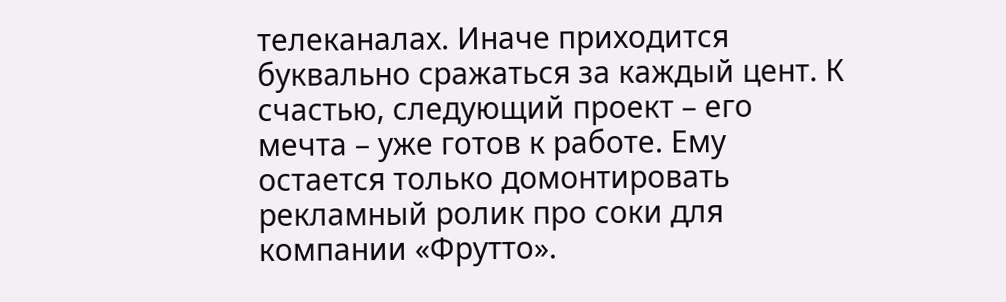телеканалах. Иначе приходится буквально сражаться за каждый цент. К счастью, следующий проект – его мечта – уже готов к работе. Ему остается только домонтировать рекламный ролик про соки для компании «Фрутто».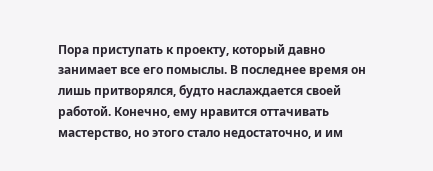Пора приступать к проекту, который давно занимает все его помыслы. В последнее время он лишь притворялся, будто наслаждается своей работой. Конечно, ему нравится оттачивать мастерство, но этого стало недостаточно, и им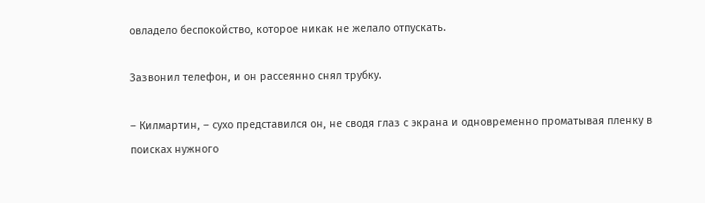овладело беспокойство, которое никак не желало отпускать.

Зазвонил телефон, и он рассеянно снял трубку.

– Килмартин, – сухо представился он, не сводя глаз с экрана и одновременно проматывая пленку в поисках нужного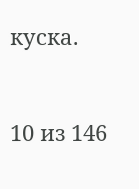куска.



10 из 146